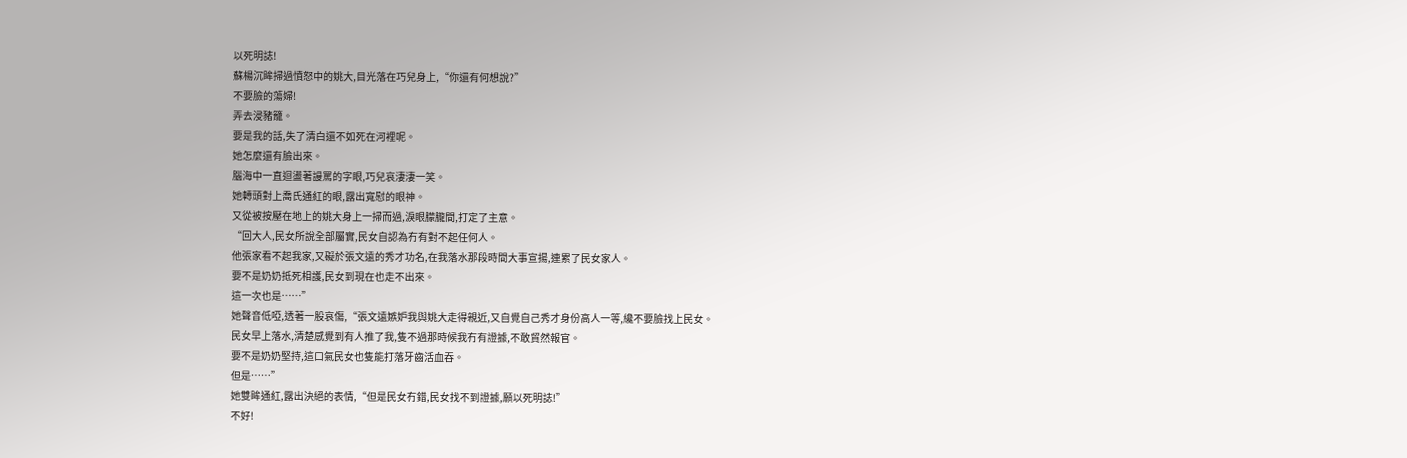以死明誌!
蘇楊沉眸掃過憤怒中的姚大,目光落在巧兒身上,“你還有何想說?”
不要臉的蕩婦!
弄去浸豬籠。
要是我的話,失了清白還不如死在河裡呢。
她怎麼還有臉出來。
腦海中一直迴盪著謾罵的字眼,巧兒哀淒淒一笑。
她轉頭對上喬氏通紅的眼,露出寬慰的眼神。
又從被按壓在地上的姚大身上一掃而過,淚眼朦朧間,打定了主意。
“回大人,民女所說全部屬實,民女自認為冇有對不起任何人。
他張家看不起我家,又礙於張文遠的秀才功名,在我落水那段時間大事宣揚,連累了民女家人。
要不是奶奶抵死相護,民女到現在也走不出來。
這一次也是……”
她聲音低啞,透著一股哀傷,“張文遠嫉妒我與姚大走得親近,又自覺自己秀才身份高人一等,纔不要臉找上民女。
民女早上落水,清楚感覺到有人推了我,隻不過那時候我冇有證據,不敢貿然報官。
要不是奶奶堅持,這口氣民女也隻能打落牙齒活血吞。
但是……”
她雙眸通紅,露出決絕的表情,“但是民女冇錯,民女找不到證據,願以死明誌!”
不好!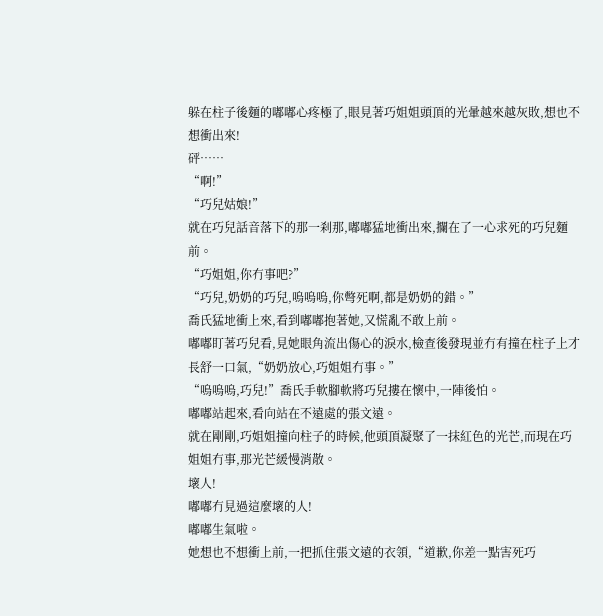躲在柱子後麵的嘟嘟心疼極了,眼見著巧姐姐頭頂的光暈越來越灰敗,想也不想衝出來!
砰……
“啊!”
“巧兒姑娘!”
就在巧兒話音落下的那一刹那,嘟嘟猛地衝出來,攔在了一心求死的巧兒麵前。
“巧姐姐,你冇事吧?”
“巧兒,奶奶的巧兒,嗚嗚嗚,你彆死啊,都是奶奶的錯。”
喬氏猛地衝上來,看到嘟嘟抱著她,又慌亂不敢上前。
嘟嘟盯著巧兒看,見她眼角流出傷心的淚水,檢查後發現並冇有撞在柱子上才長舒一口氣,“奶奶放心,巧姐姐冇事。”
“嗚嗚嗚,巧兒!”喬氏手軟腳軟將巧兒摟在懷中,一陣後怕。
嘟嘟站起來,看向站在不遠處的張文遠。
就在剛剛,巧姐姐撞向柱子的時候,他頭頂凝聚了一抹紅色的光芒,而現在巧姐姐冇事,那光芒緩慢消散。
壞人!
嘟嘟冇見過這麼壞的人!
嘟嘟生氣啦。
她想也不想衝上前,一把抓住張文遠的衣領,“道歉,你差一點害死巧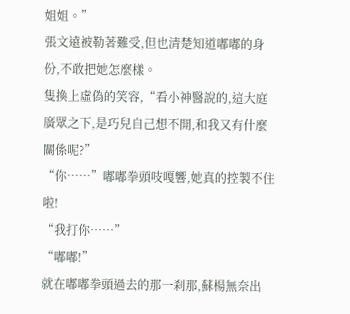姐姐。”
張文遠被勒著難受,但也清楚知道嘟嘟的身份,不敢把她怎麼樣。
隻換上虛偽的笑容,“看小神醫說的,這大庭廣眾之下,是巧兒自己想不開,和我又有什麼關係呢?”
“你……”嘟嘟拳頭吱嘎響,她真的控製不住啦!
“我打你……”
“嘟嘟!”
就在嘟嘟拳頭過去的那一刹那,蘇楊無奈出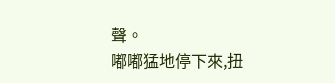聲。
嘟嘟猛地停下來,扭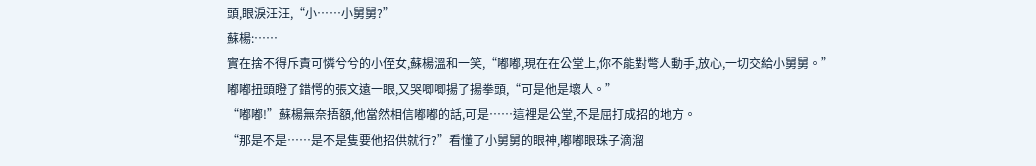頭,眼淚汪汪,“小……小舅舅?”
蘇楊:……
實在捨不得斥責可憐兮兮的小侄女,蘇楊溫和一笑,“嘟嘟,現在在公堂上,你不能對彆人動手,放心,一切交給小舅舅。”
嘟嘟扭頭瞪了錯愕的張文遠一眼,又哭唧唧揚了揚拳頭,“可是他是壞人。”
“嘟嘟!”蘇楊無奈捂額,他當然相信嘟嘟的話,可是……這裡是公堂,不是屈打成招的地方。
“那是不是……是不是隻要他招供就行?”看懂了小舅舅的眼神,嘟嘟眼珠子滴溜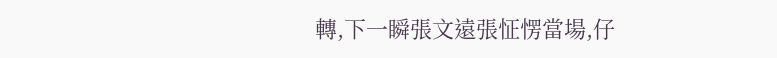轉,下一瞬張文遠張怔愣當場,仔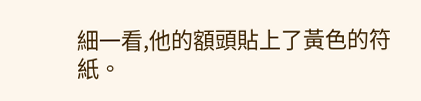細一看,他的額頭貼上了黃色的符紙。